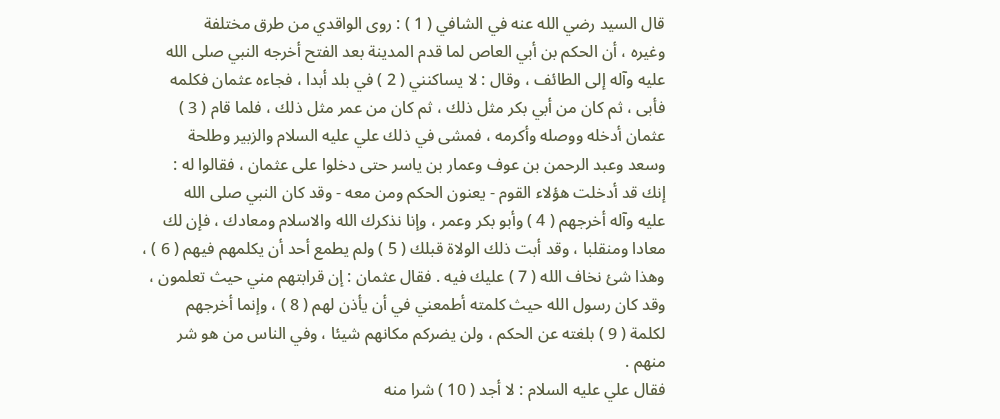قال السيد رضي الله عنه في الشافي ( 1 ) : روى الواقدي من طرق مختلفة
وغيره ، أن الحكم بن أبي العاص لما قدم المدينة بعد الفتح أخرجه النبي صلى الله
عليه وآله إلى الطائف ، وقال : لا يساكنني ( 2 ) في بلد أبدا ، فجاءه عثمان فكلمه
فأبى ، ثم كان من أبي بكر مثل ذلك ، ثم كان من عمر مثل ذلك ، فلما قام ( 3 )
عثمان أدخله ووصله وأكرمه ، فمشى في ذلك علي عليه السلام والزبير وطلحة
وسعد وعبد الرحمن بن عوف وعمار بن ياسر حتى دخلوا على عثمان ، فقالوا له :
إنك قد أدخلت هؤلاء القوم - يعنون الحكم ومن معه - وقد كان النبي صلى الله
عليه وآله أخرجهم ( 4 ) وأبو بكر وعمر ، وإنا نذكرك الله والاسلام ومعادك ، فإن لك
معادا ومنقلبا ، وقد أبت ذلك الولاة قبلك ( 5 ) ولم يطمع أحد أن يكلمهم فيهم ( 6 ) ،
وهذا شئ نخاف الله ( 7 ) عليك فيه . فقال عثمان : إن قرابتهم مني حيث تعلمون ،
وقد كان رسول الله حيث كلمته أطمعني في أن يأذن لهم ( 8 ) ، وإنما أخرجهم
لكلمة ( 9 ) بلغته عن الحكم ، ولن يضركم مكانهم شيئا ، وفي الناس من هو شر
منهم .
فقال علي عليه السلام : لا أجد ( 10 ) شرا منه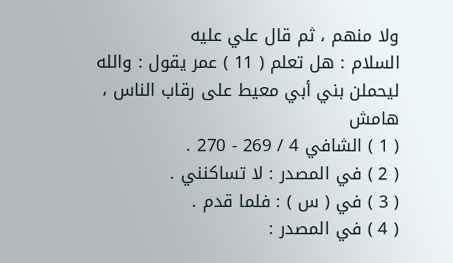ولا منهم ، ثم قال علي عليه
السلام : هل تعلم ( 11 ) عمر يقول : والله ليحملن بني أبي معيط على رقاب الناس ،
هامش
( 1 ) الشافي 4 / 269 - 270 .
( 2 ) في المصدر : لا تساكنني .
( 3 ) في ( س ) : فلما قدم .
( 4 ) في المصدر :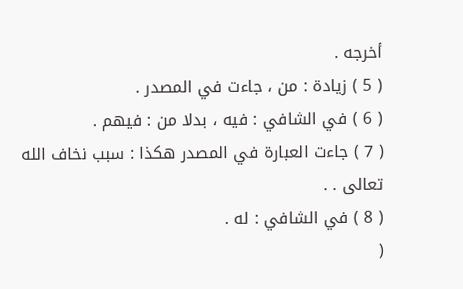أخرجه .
( 5 ) زيادة : من ، جاءت في المصدر .
( 6 ) في الشافي : فيه ، بدلا من : فيهم .
( 7 ) جاءت العبارة في المصدر هكذا : سبب نخاف الله تعالى . .
( 8 ) في الشافي : له .
(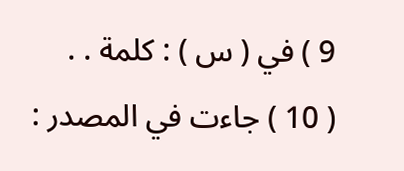9 ) في ( س ) : كلمة . .
( 10 ) جاءت في المصدر :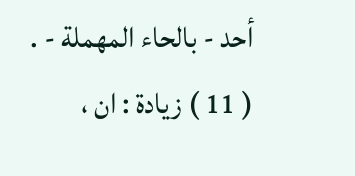أحد - بالحاء المهملة - .
( 11 ) زيادة : ان ،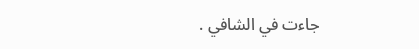جاءت في الشافي .